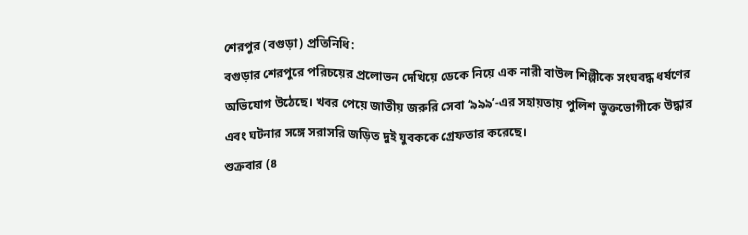শেরপুর (বগুড়া) প্রতিনিধি:
বগুড়ার শেরপুরে পরিচয়ের প্রলোভন দেখিয়ে ডেকে নিয়ে এক নারী বাউল শিল্পীকে সংঘবদ্ধ ধর্ষণের অভিযোগ উঠেছে। খবর পেয়ে জাতীয় জরুরি সেবা ‘৯৯৯’-এর সহায়তায় পুলিশ ভুক্তভোগীকে উদ্ধার এবং ঘটনার সঙ্গে সরাসরি জড়িত দুই যুবককে গ্রেফতার করেছে।
শুক্রবার (৪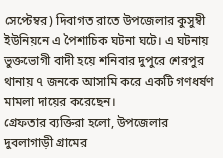সেপ্টেম্বর) দিবাগত রাতে উপজেলার কুসুম্বী ইউনিয়নে এ পৈশাচিক ঘটনা ঘটে। এ ঘটনায় ভুক্তভোগী বাদী হয়ে শনিবার দুপুরে শেরপুর থানায় ৭ জনকে আসামি করে একটি গণধর্ষণ মামলা দায়ের করেছেন।
গ্রেফতার ব্যক্তিরা হলো, উপজেলার দুবলাগাড়ী গ্রামের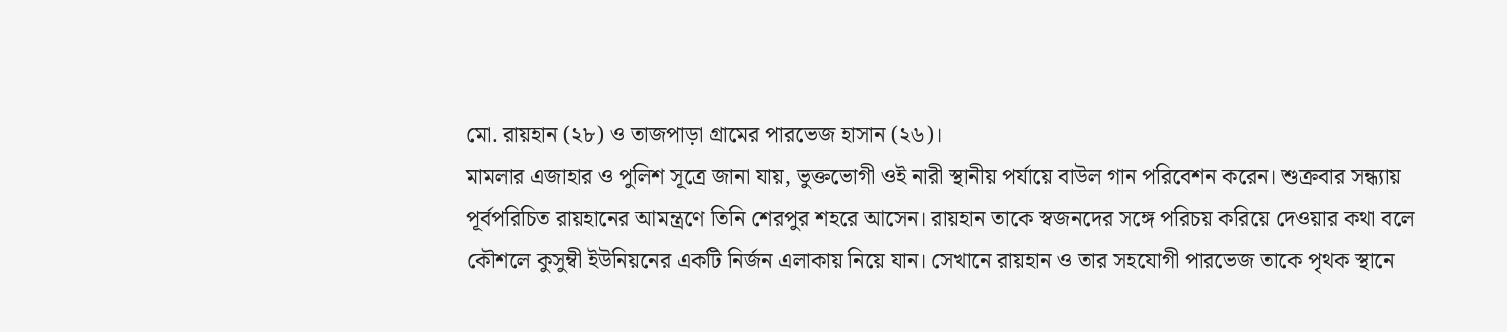মো. রায়হান (২৮) ও তাজপাড়া গ্রামের পারভেজ হাসান (২৬)।
মামলার এজাহার ও পুলিশ সূত্রে জানা যায়, ভুক্তভোগী ওই নারী স্থানীয় পর্যায়ে বাউল গান পরিবেশন করেন। শুক্রবার সন্ধ্যায় পূর্বপরিচিত রায়হানের আমন্ত্রণে তিনি শেরপুর শহরে আসেন। রায়হান তাকে স্বজনদের সঙ্গে পরিচয় করিয়ে দেওয়ার কথা বলে কৌশলে কুসুম্বী ইউনিয়নের একটি নির্জন এলাকায় নিয়ে যান। সেখানে রায়হান ও তার সহযোগী পারভেজ তাকে পৃথক স্থানে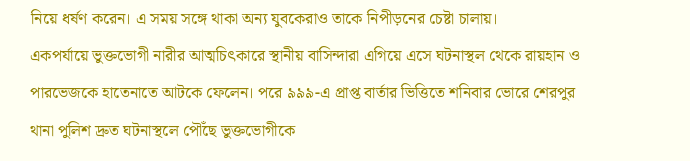নিয়ে ধর্ষণ করেন। এ সময় সঙ্গে থাকা অন্য যুবকেরাও তাকে নিপীড়নের চেষ্টা চালায়।
একপর্যায়ে ভুক্তভোগী নারীর আত্মচিৎকারে স্থানীয় বাসিন্দারা এগিয়ে এসে ঘটনাস্থল থেকে রায়হান ও পারভেজকে হাতেনাতে আটকে ফেলেন। পরে ৯৯৯-এ প্রাপ্ত বার্তার ভিত্তিতে শনিবার ভোরে শেরপুর থানা পুলিশ দ্রুত ঘটনাস্থলে পৌঁছে ভুক্তভোগীকে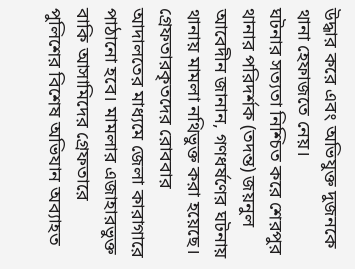উদ্ধার করে এবং অভিযুক্ত দুজনকে থানা হেফাজতে নেয়।
ঘটনার সত্যতা নিশ্চিত করে শেরপুর থানার পরিদর্শক (তদন্ত) জয়নুল আবেদীন জানান, গণধর্ষণের ঘটনায় থানায় মামলা নথিভুক্ত করা হয়েছে। গ্রেফতারকৃতদের রোববার আদালতের মাধ্যমে জেলা কারাগারে পাঠানো হবে। মামলার এজাহারভুক্ত বাকি আসামিদের গ্রেফতারে পুলিশের বিশেষ অভিযান অব্যাহত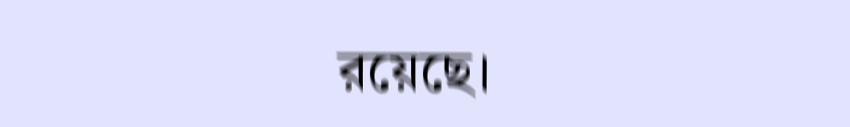রয়েছে।